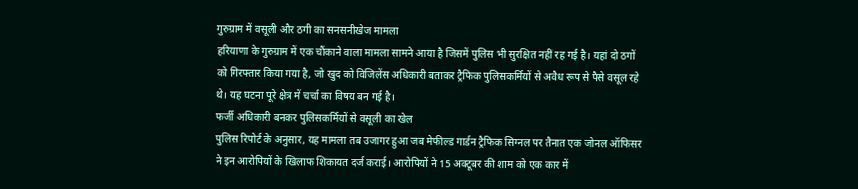गुरुग्राम में वसूली और ठगी का सनसनीखेज मामला
हरियाणा के गुरुग्राम में एक चौंकाने वाला मामला सामने आया है जिसमें पुलिस भी सुरक्षित नहीं रह गई है। यहां दो ठगों को गिरफ्तार किया गया है, जो खुद को विजिलेंस अधिकारी बताकर ट्रैफिक पुलिसकर्मियों से अवैध रूप से पैसे वसूल रहे थे। यह घटना पूरे क्षेत्र में चर्चा का विषय बन गई है।
फर्जी अधिकारी बनकर पुलिसकर्मियों से वसूली का खेल
पुलिस रिपोर्ट के अनुसार, यह मामला तब उजागर हुआ जब मेफील्ड गार्डन ट्रैफिक सिग्नल पर तैनात एक जोनल ऑफिसर ने इन आरोपियों के खिलाफ शिकायत दर्ज कराई। आरोपियों ने 15 अक्टूबर की शाम को एक कार में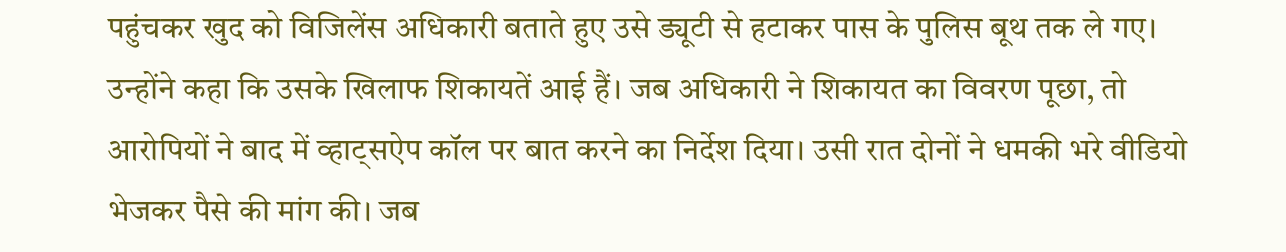पहुंचकर खुद को विजिलेंस अधिकारी बताते हुए उसे ड्यूटी से हटाकर पास के पुलिस बूथ तक ले गए। उन्होंने कहा कि उसके खिलाफ शिकायतें आई हैं। जब अधिकारी ने शिकायत का विवरण पूछा, तो आरोपियों ने बाद में व्हाट्सऐप कॉल पर बात करने का निर्देश दिया। उसी रात दोनों ने धमकी भरे वीडियो भेजकर पैसे की मांग की। जब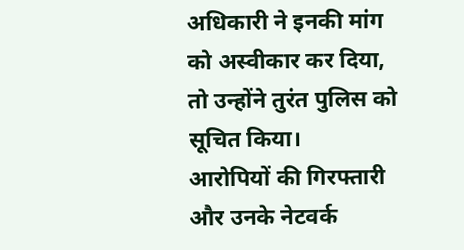अधिकारी ने इनकी मांग को अस्वीकार कर दिया, तो उन्होंने तुरंत पुलिस को सूचित किया।
आरोपियों की गिरफ्तारी और उनके नेटवर्क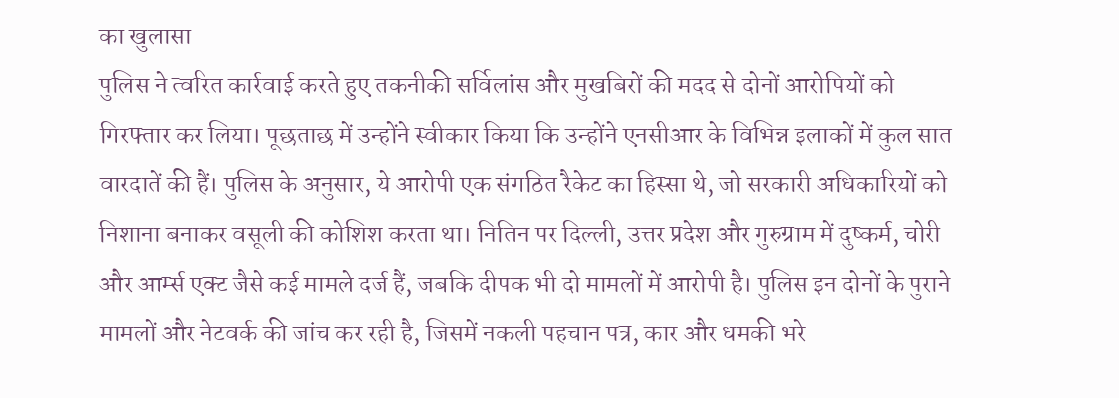का खुलासा
पुलिस ने त्वरित कार्रवाई करते हुए तकनीकी सर्विलांस और मुखबिरों की मदद से दोनों आरोपियों को गिरफ्तार कर लिया। पूछताछ में उन्होंने स्वीकार किया कि उन्होंने एनसीआर के विभिन्न इलाकों में कुल सात वारदातें की हैं। पुलिस के अनुसार, ये आरोपी एक संगठित रैकेट का हिस्सा थे, जो सरकारी अधिकारियों को निशाना बनाकर वसूली की कोशिश करता था। नितिन पर दिल्ली, उत्तर प्रदेश और गुरुग्राम में दुष्कर्म, चोरी और आर्म्स एक्ट जैसे कई मामले दर्ज हैं, जबकि दीपक भी दो मामलों में आरोपी है। पुलिस इन दोनों के पुराने मामलों और नेटवर्क की जांच कर रही है, जिसमें नकली पहचान पत्र, कार और धमकी भरे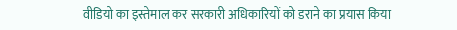वीडियो का इस्तेमाल कर सरकारी अधिकारियों को डराने का प्रयास किया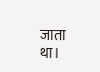जाता था।